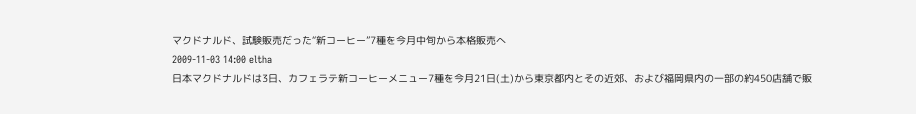マクドナルド、試験販売だった“新コーヒー”7種を今月中旬から本格販売へ
2009-11-03 14:00 eltha
日本マクドナルドは3日、カフェラテ新コーヒーメニュー7種を今月21日(土)から東京都内とその近郊、および福岡県内の一部の約450店舗で販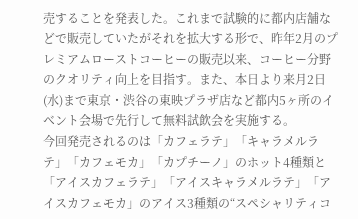売することを発表した。これまで試験的に都内店舗などで販売していたがそれを拡大する形で、昨年2月のプレミアムローストコーヒーの販売以来、コーヒー分野のクオリティ向上を目指す。また、本日より来月2日(水)まで東京・渋谷の東映プラザ店など都内5ヶ所のイベント会場で先行して無料試飲会を実施する。
今回発売されるのは「カフェラテ」「キャラメルラテ」「カフェモカ」「カプチーノ」のホット4種類と「アイスカフェラテ」「アイスキャラメルラテ」「アイスカフェモカ」のアイス3種類の“スペシャリティコ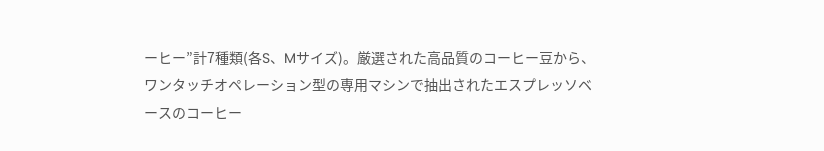ーヒー”計7種類(各S、Mサイズ)。厳選された高品質のコーヒー豆から、ワンタッチオペレーション型の専用マシンで抽出されたエスプレッソベースのコーヒー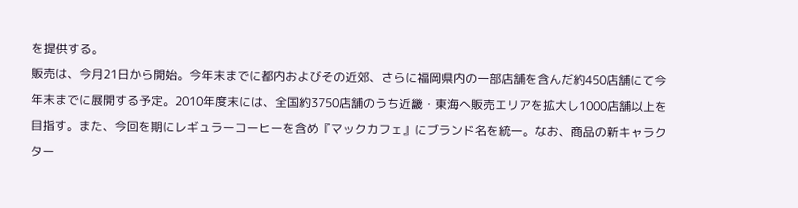を提供する。
販売は、今月21日から開始。今年末までに都内およびその近郊、さらに福岡県内の一部店舗を含んだ約450店舗にて今年末までに展開する予定。2010年度末には、全国約3750店舗のうち近畿・東海へ販売エリアを拡大し1000店舗以上を目指す。また、今回を期にレギュラーコーヒーを含め『マックカフェ』にブランド名を統一。なお、商品の新キャラクター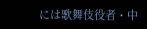には歌舞伎役者・中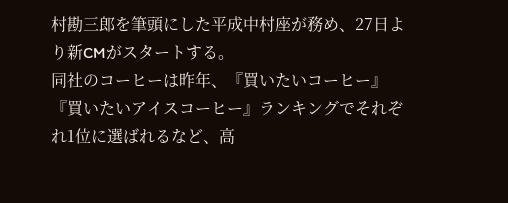村勘三郎を筆頭にした平成中村座が務め、27日より新CMがスタートする。
同社のコーヒーは昨年、『買いたいコーヒー』『買いたいアイスコーヒー』ランキングでそれぞれ1位に選ばれるなど、高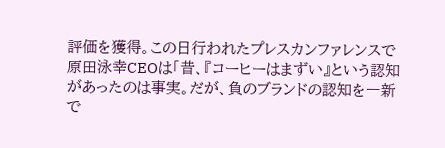評価を獲得。この日行われたプレスカンファレンスで原田泳幸CEOは「昔、『コーヒーはまずい』という認知があったのは事実。だが、負のブランドの認知を一新で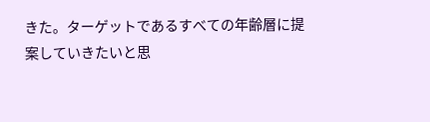きた。ターゲットであるすべての年齢層に提案していきたいと思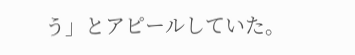う」とアピールしていた。